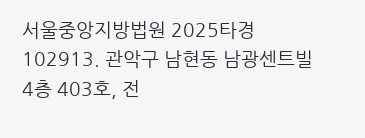서울중앙지방법원 2025타경102913. 관악구 남현동 남광센트빌 4층 403호, 전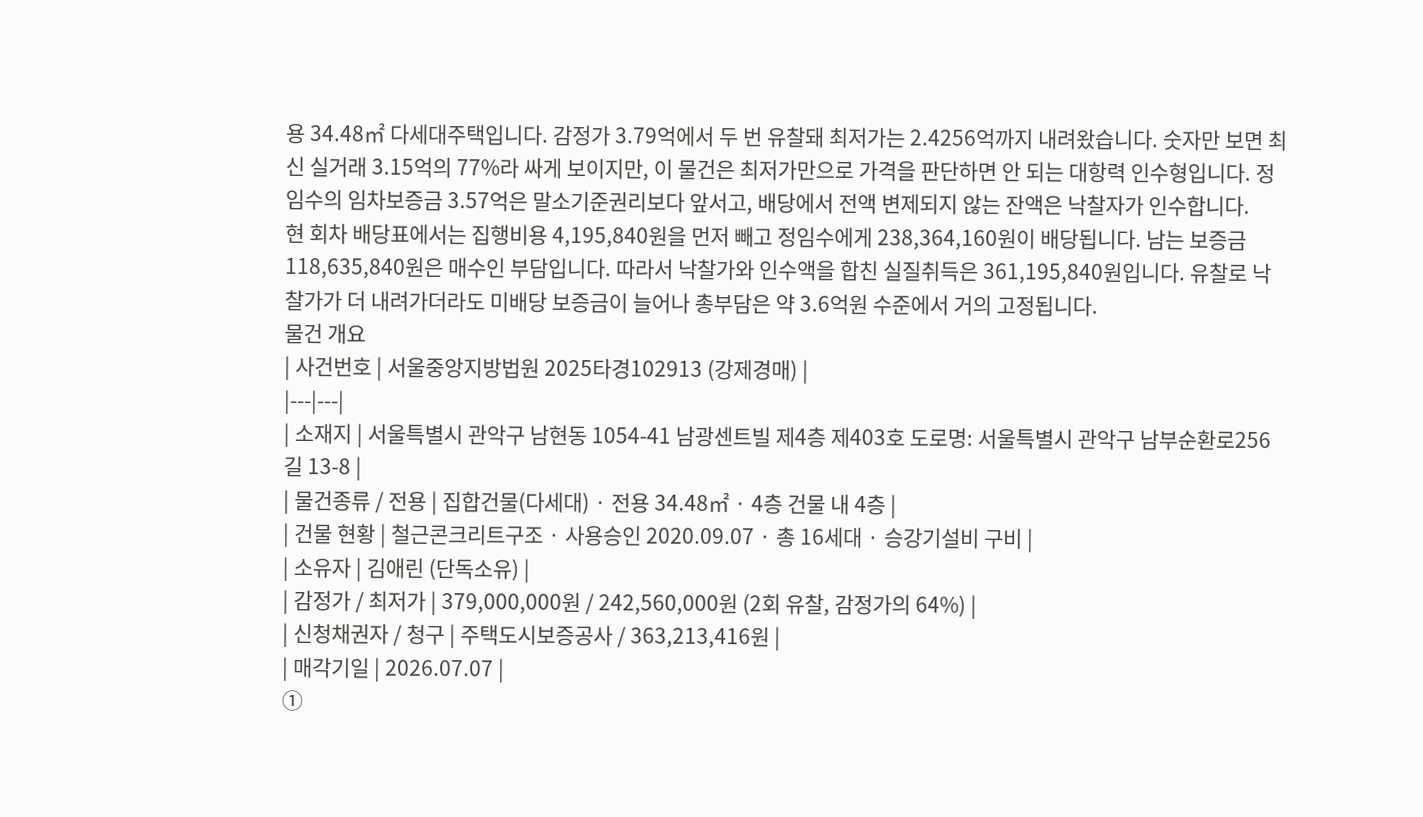용 34.48㎡ 다세대주택입니다. 감정가 3.79억에서 두 번 유찰돼 최저가는 2.4256억까지 내려왔습니다. 숫자만 보면 최신 실거래 3.15억의 77%라 싸게 보이지만, 이 물건은 최저가만으로 가격을 판단하면 안 되는 대항력 인수형입니다. 정임수의 임차보증금 3.57억은 말소기준권리보다 앞서고, 배당에서 전액 변제되지 않는 잔액은 낙찰자가 인수합니다.
현 회차 배당표에서는 집행비용 4,195,840원을 먼저 빼고 정임수에게 238,364,160원이 배당됩니다. 남는 보증금 118,635,840원은 매수인 부담입니다. 따라서 낙찰가와 인수액을 합친 실질취득은 361,195,840원입니다. 유찰로 낙찰가가 더 내려가더라도 미배당 보증금이 늘어나 총부담은 약 3.6억원 수준에서 거의 고정됩니다.
물건 개요
| 사건번호 | 서울중앙지방법원 2025타경102913 (강제경매) |
|---|---|
| 소재지 | 서울특별시 관악구 남현동 1054-41 남광센트빌 제4층 제403호 도로명: 서울특별시 관악구 남부순환로256길 13-8 |
| 물건종류 / 전용 | 집합건물(다세대) · 전용 34.48㎡ · 4층 건물 내 4층 |
| 건물 현황 | 철근콘크리트구조 · 사용승인 2020.09.07 · 총 16세대 · 승강기설비 구비 |
| 소유자 | 김애린 (단독소유) |
| 감정가 / 최저가 | 379,000,000원 / 242,560,000원 (2회 유찰, 감정가의 64%) |
| 신청채권자 / 청구 | 주택도시보증공사 / 363,213,416원 |
| 매각기일 | 2026.07.07 |
①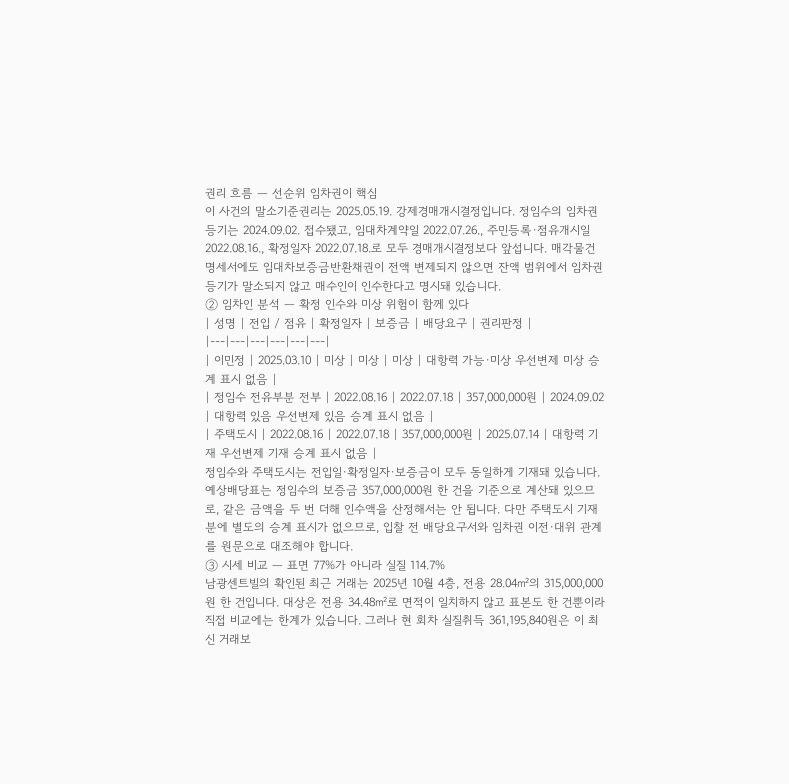권리 흐름 — 선순위 임차권이 핵심
이 사건의 말소기준권리는 2025.05.19. 강제경매개시결정입니다. 정임수의 임차권등기는 2024.09.02. 접수됐고, 임대차계약일 2022.07.26., 주민등록·점유개시일 2022.08.16., 확정일자 2022.07.18.로 모두 경매개시결정보다 앞섭니다. 매각물건명세서에도 임대차보증금반환채권이 전액 변제되지 않으면 잔액 범위에서 임차권등기가 말소되지 않고 매수인이 인수한다고 명시돼 있습니다.
② 임차인 분석 — 확정 인수와 미상 위험이 함께 있다
| 성명 | 전입 / 점유 | 확정일자 | 보증금 | 배당요구 | 권리판정 |
|---|---|---|---|---|---|
| 이민정 | 2025.03.10 | 미상 | 미상 | 미상 | 대항력 가능·미상 우선변제 미상 승계 표시 없음 |
| 정임수 전유부분 전부 | 2022.08.16 | 2022.07.18 | 357,000,000원 | 2024.09.02 | 대항력 있음 우선변제 있음 승계 표시 없음 |
| 주택도시 | 2022.08.16 | 2022.07.18 | 357,000,000원 | 2025.07.14 | 대항력 기재 우선변제 기재 승계 표시 없음 |
정임수와 주택도시는 전입일·확정일자·보증금이 모두 동일하게 기재돼 있습니다. 예상배당표는 정임수의 보증금 357,000,000원 한 건을 기준으로 계산돼 있으므로, 같은 금액을 두 번 더해 인수액을 산정해서는 안 됩니다. 다만 주택도시 기재분에 별도의 승계 표시가 없으므로, 입찰 전 배당요구서와 임차권 이전·대위 관계를 원문으로 대조해야 합니다.
③ 시세 비교 — 표면 77%가 아니라 실질 114.7%
남광센트빌의 확인된 최근 거래는 2025년 10월 4층, 전용 28.04㎡의 315,000,000원 한 건입니다. 대상은 전용 34.48㎡로 면적이 일치하지 않고 표본도 한 건뿐이라 직접 비교에는 한계가 있습니다. 그러나 현 회차 실질취득 361,195,840원은 이 최신 거래보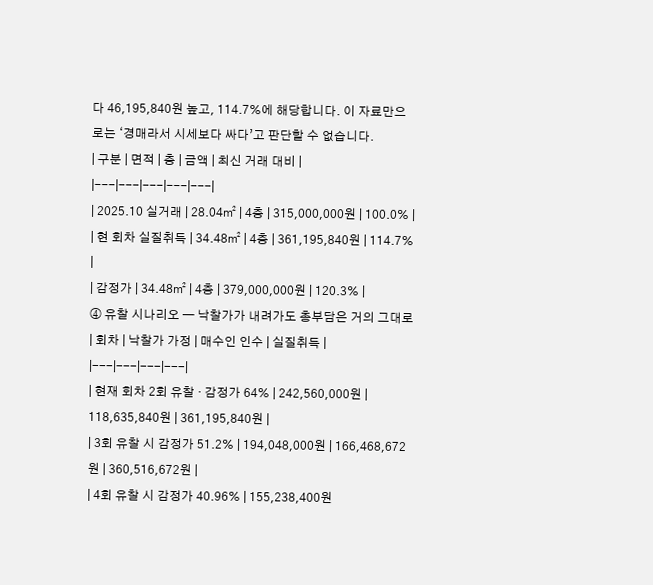다 46,195,840원 높고, 114.7%에 해당합니다. 이 자료만으로는 ‘경매라서 시세보다 싸다’고 판단할 수 없습니다.
| 구분 | 면적 | 층 | 금액 | 최신 거래 대비 |
|---|---|---|---|---|
| 2025.10 실거래 | 28.04㎡ | 4층 | 315,000,000원 | 100.0% |
| 현 회차 실질취득 | 34.48㎡ | 4층 | 361,195,840원 | 114.7% |
| 감정가 | 34.48㎡ | 4층 | 379,000,000원 | 120.3% |
④ 유찰 시나리오 — 낙찰가가 내려가도 총부담은 거의 그대로
| 회차 | 낙찰가 가정 | 매수인 인수 | 실질취득 |
|---|---|---|---|
| 현재 회차 2회 유찰 · 감정가 64% | 242,560,000원 | 118,635,840원 | 361,195,840원 |
| 3회 유찰 시 감정가 51.2% | 194,048,000원 | 166,468,672원 | 360,516,672원 |
| 4회 유찰 시 감정가 40.96% | 155,238,400원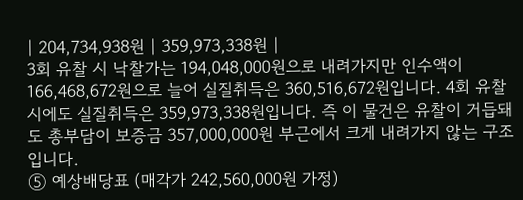| 204,734,938원 | 359,973,338원 |
3회 유찰 시 낙찰가는 194,048,000원으로 내려가지만 인수액이 166,468,672원으로 늘어 실질취득은 360,516,672원입니다. 4회 유찰 시에도 실질취득은 359,973,338원입니다. 즉 이 물건은 유찰이 거듭돼도 총부담이 보증금 357,000,000원 부근에서 크게 내려가지 않는 구조입니다.
⑤ 예상배당표 (매각가 242,560,000원 가정)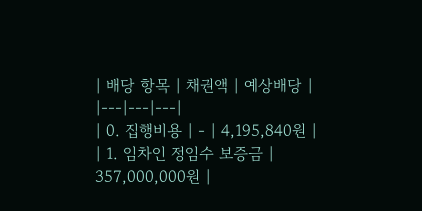| 배당 항목 | 채권액 | 예상배당 |
|---|---|---|
| 0. 집행비용 | - | 4,195,840원 |
| 1. 임차인 정임수 보증금 | 357,000,000원 |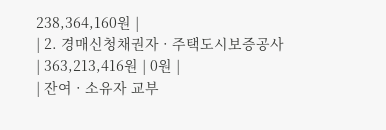238,364,160원 |
| 2. 경매신청채권자 · 주택도시보증공사 | 363,213,416원 | 0원 |
| 잔여 · 소유자 교부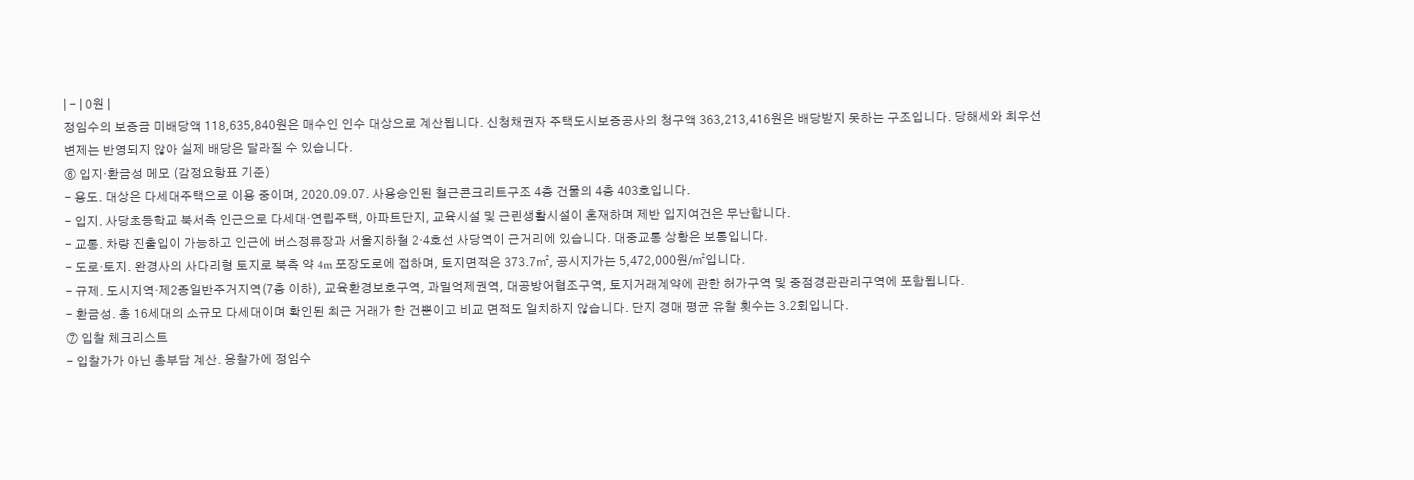| - | 0원 |
정임수의 보증금 미배당액 118,635,840원은 매수인 인수 대상으로 계산됩니다. 신청채권자 주택도시보증공사의 청구액 363,213,416원은 배당받지 못하는 구조입니다. 당해세와 최우선변제는 반영되지 않아 실제 배당은 달라질 수 있습니다.
⑥ 입지·환금성 메모 (감정요항표 기준)
- 용도. 대상은 다세대주택으로 이용 중이며, 2020.09.07. 사용승인된 철근콘크리트구조 4층 건물의 4층 403호입니다.
- 입지. 사당초등학교 북서측 인근으로 다세대·연립주택, 아파트단지, 교육시설 및 근린생활시설이 혼재하며 제반 입지여건은 무난합니다.
- 교통. 차량 진출입이 가능하고 인근에 버스정류장과 서울지하철 2·4호선 사당역이 근거리에 있습니다. 대중교통 상황은 보통입니다.
- 도로·토지. 완경사의 사다리형 토지로 북측 약 4m 포장도로에 접하며, 토지면적은 373.7㎡, 공시지가는 5,472,000원/㎡입니다.
- 규제. 도시지역·제2종일반주거지역(7층 이하), 교육환경보호구역, 과밀억제권역, 대공방어협조구역, 토지거래계약에 관한 허가구역 및 중점경관관리구역에 포함됩니다.
- 환금성. 총 16세대의 소규모 다세대이며 확인된 최근 거래가 한 건뿐이고 비교 면적도 일치하지 않습니다. 단지 경매 평균 유찰 횟수는 3.2회입니다.
⑦ 입찰 체크리스트
- 입찰가가 아닌 총부담 계산. 응찰가에 정임수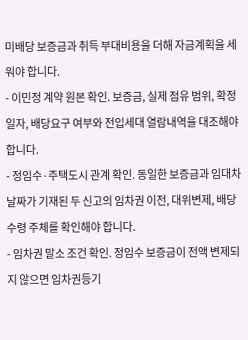미배당 보증금과 취득 부대비용을 더해 자금계획을 세워야 합니다.
- 이민정 계약 원본 확인. 보증금, 실제 점유 범위, 확정일자, 배당요구 여부와 전입세대 열람내역을 대조해야 합니다.
- 정임수·주택도시 관계 확인. 동일한 보증금과 임대차 날짜가 기재된 두 신고의 임차권 이전, 대위변제, 배당수령 주체를 확인해야 합니다.
- 임차권 말소 조건 확인. 정임수 보증금이 전액 변제되지 않으면 임차권등기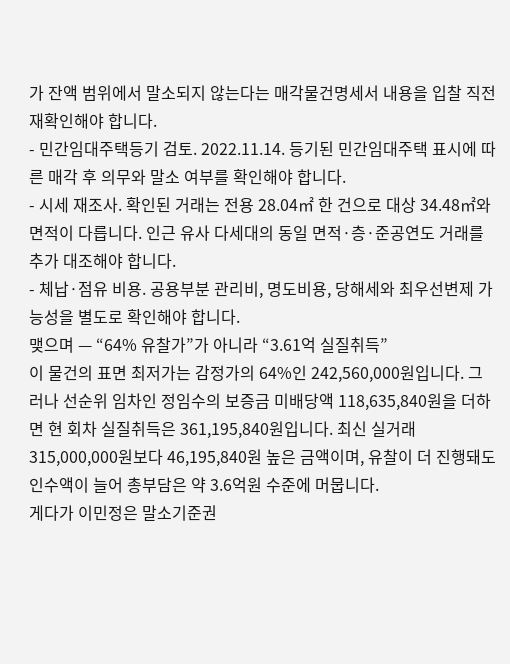가 잔액 범위에서 말소되지 않는다는 매각물건명세서 내용을 입찰 직전 재확인해야 합니다.
- 민간임대주택등기 검토. 2022.11.14. 등기된 민간임대주택 표시에 따른 매각 후 의무와 말소 여부를 확인해야 합니다.
- 시세 재조사. 확인된 거래는 전용 28.04㎡ 한 건으로 대상 34.48㎡와 면적이 다릅니다. 인근 유사 다세대의 동일 면적·층·준공연도 거래를 추가 대조해야 합니다.
- 체납·점유 비용. 공용부분 관리비, 명도비용, 당해세와 최우선변제 가능성을 별도로 확인해야 합니다.
맺으며 — “64% 유찰가”가 아니라 “3.61억 실질취득”
이 물건의 표면 최저가는 감정가의 64%인 242,560,000원입니다. 그러나 선순위 임차인 정임수의 보증금 미배당액 118,635,840원을 더하면 현 회차 실질취득은 361,195,840원입니다. 최신 실거래 315,000,000원보다 46,195,840원 높은 금액이며, 유찰이 더 진행돼도 인수액이 늘어 총부담은 약 3.6억원 수준에 머뭅니다.
게다가 이민정은 말소기준권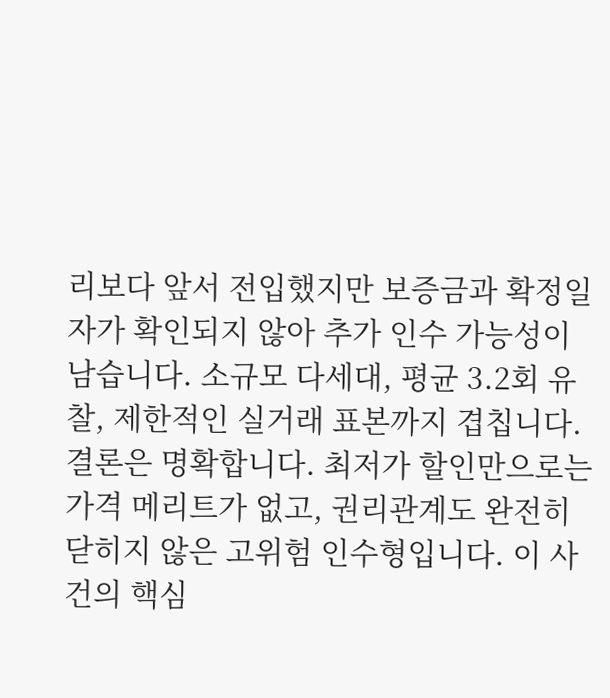리보다 앞서 전입했지만 보증금과 확정일자가 확인되지 않아 추가 인수 가능성이 남습니다. 소규모 다세대, 평균 3.2회 유찰, 제한적인 실거래 표본까지 겹칩니다. 결론은 명확합니다. 최저가 할인만으로는 가격 메리트가 없고, 권리관계도 완전히 닫히지 않은 고위험 인수형입니다. 이 사건의 핵심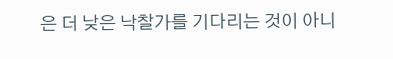은 더 낮은 낙찰가를 기다리는 것이 아니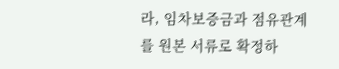라, 임차보증금과 점유관계를 원본 서류로 확정하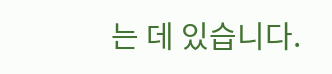는 데 있습니다.